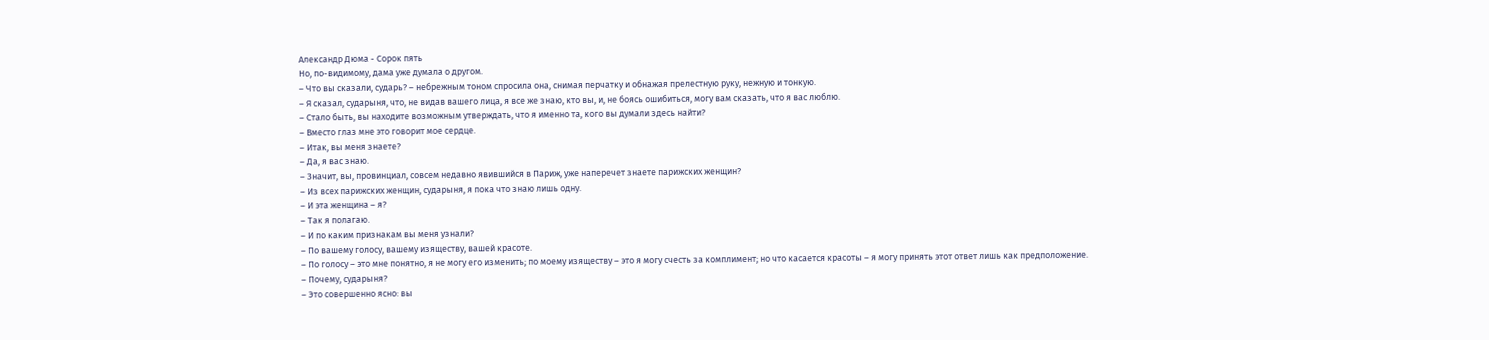Александр Дюма - Сорок пять
Но, по-видимому, дама уже думала о другом.
– Что вы сказали, сударь? – небрежным тоном спросила она, снимая перчатку и обнажая прелестную руку, нежную и тонкую.
– Я сказал, сударыня, что, не видав вашего лица, я все же знаю, кто вы, и, не боясь ошибиться, могу вам сказать, что я вас люблю.
– Стало быть, вы находите возможным утверждать, что я именно та, кого вы думали здесь найти?
– Вместо глаз мне это говорит мое сердце.
– Итак, вы меня знаете?
– Да, я вас знаю.
– Значит, вы, провинциал, совсем недавно явившийся в Париж, уже наперечет знаете парижских женщин?
– Из всех парижских женщин, сударыня, я пока что знаю лишь одну.
– И эта женщина – я?
– Так я полагаю.
– И по каким признакам вы меня узнали?
– По вашему голосу, вашему изяществу, вашей красоте.
– По голосу – это мне понятно, я не могу его изменить; по моему изяществу – это я могу счесть за комплимент; но что касается красоты – я могу принять этот ответ лишь как предположение.
– Почему, сударыня?
– Это совершенно ясно: вы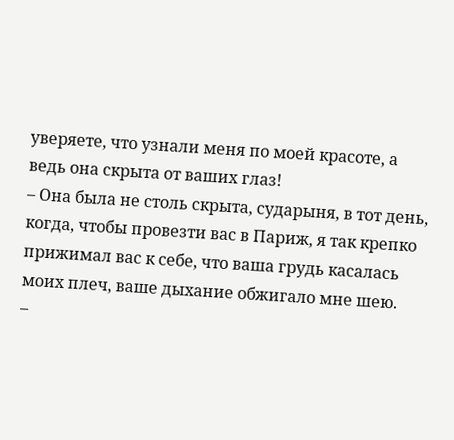уверяете, что узнали меня по моей красоте, а ведь она скрыта от ваших глаз!
– Она была не столь скрыта, сударыня, в тот день, когда, чтобы провезти вас в Париж, я так крепко прижимал вас к себе, что ваша грудь касалась моих плеч, ваше дыхание обжигало мне шею.
–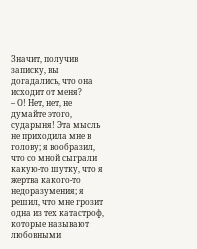Значит, получив записку, вы догадались, что она исходит от меня?
– О! Нет, нет, не думайте этого, сударыня! Эта мысль не приходила мне в голову; я вообразил, что со мной сыграли какую-то шутку, что я жертва какого-то недоразумения; я решил, что мне грозит одна из тех катастроф, которые называют любовными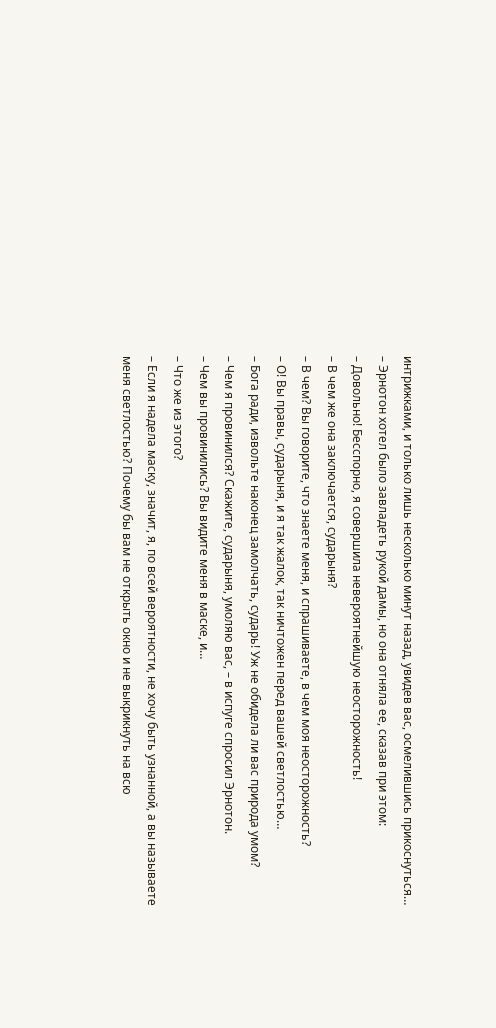интрижками, и только лишь несколько минут назад, увидев вас, осмелившись прикоснуться… – Эрнотон хотел было завладеть рукой дамы, но она отняла ее, сказав при этом:
– Довольно! Бесспорно, я совершила невероятнейшую неосторожность!
– В чем же она заключается, сударыня?
– В чем? Вы говорите, что знаете меня, и спрашиваете, в чем моя неосторожность?
– О! Вы правы, сударыня, и я так жалок, так ничтожен перед вашей светлостью…
– Бога ради, извольте наконец замолчать, сударь! Уж не обидела ли вас природа умом?
– Чем я провинился? Скажите, сударыня, умоляю вас, – в испуге спросил Эрнотон.
– Чем вы провинились? Вы видите меня в маске, и…
– Что же из этого?
– Если я надела маску, значит, я, по всей вероятности, не хочу быть узнанной, а вы называете меня светлостью? Почему бы вам не открыть окно и не выкрикнуть на всю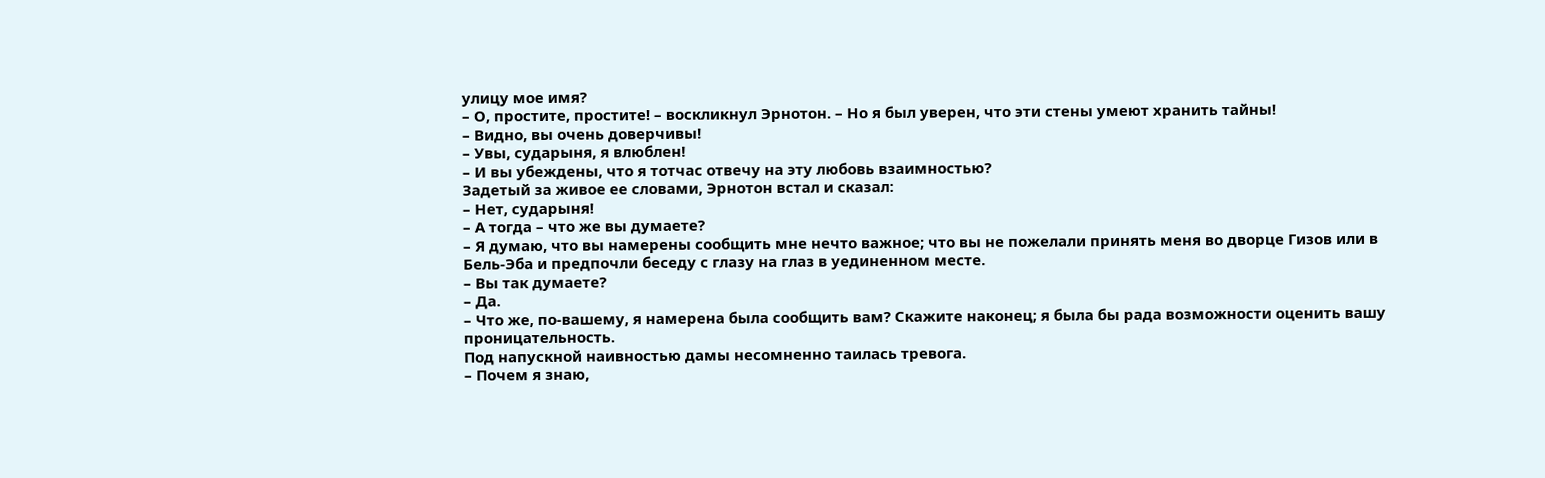улицу мое имя?
– О, простите, простите! – воскликнул Эрнотон. – Но я был уверен, что эти стены умеют хранить тайны!
– Видно, вы очень доверчивы!
– Увы, сударыня, я влюблен!
– И вы убеждены, что я тотчас отвечу на эту любовь взаимностью?
Задетый за живое ее словами, Эрнотон встал и сказал:
– Нет, сударыня!
– А тогда – что же вы думаете?
– Я думаю, что вы намерены сообщить мне нечто важное; что вы не пожелали принять меня во дворце Гизов или в Бель-Эба и предпочли беседу с глазу на глаз в уединенном месте.
– Вы так думаете?
– Да.
– Что же, по-вашему, я намерена была сообщить вам? Скажите наконец; я была бы рада возможности оценить вашу проницательность.
Под напускной наивностью дамы несомненно таилась тревога.
– Почем я знаю,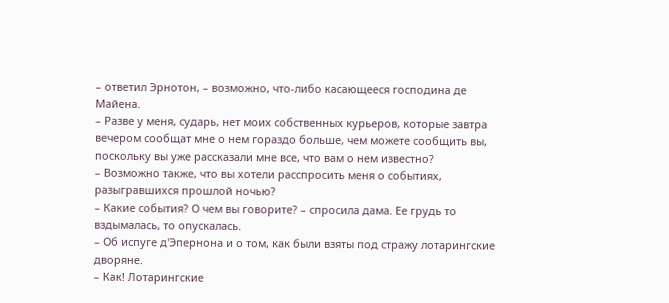– ответил Эрнотон, – возможно, что-либо касающееся господина де Майена.
– Разве у меня, сударь, нет моих собственных курьеров, которые завтра вечером сообщат мне о нем гораздо больше, чем можете сообщить вы, поскольку вы уже рассказали мне все, что вам о нем известно?
– Возможно также, что вы хотели расспросить меня о событиях, разыгравшихся прошлой ночью?
– Какие события? О чем вы говорите? – спросила дама. Ее грудь то вздымалась, то опускалась.
– Об испуге д'Эпернона и о том, как были взяты под стражу лотарингские дворяне.
– Как! Лотарингские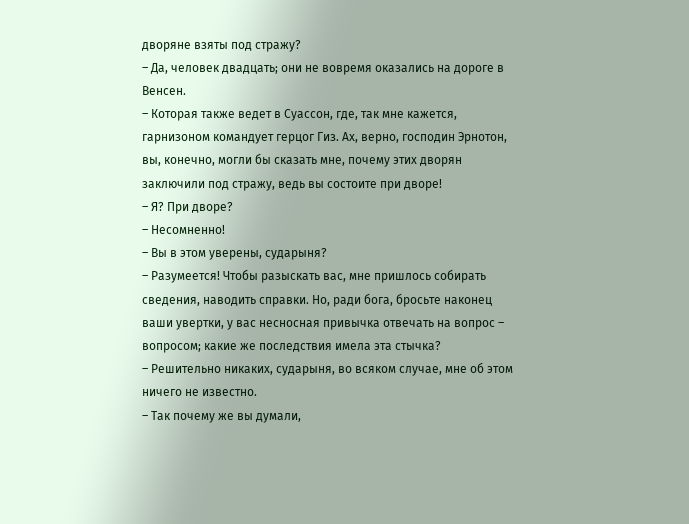дворяне взяты под стражу?
– Да, человек двадцать; они не вовремя оказались на дороге в Венсен.
– Которая также ведет в Суассон, где, так мне кажется, гарнизоном командует герцог Гиз. Ах, верно, господин Эрнотон, вы, конечно, могли бы сказать мне, почему этих дворян заключили под стражу, ведь вы состоите при дворе!
– Я? При дворе?
– Несомненно!
– Вы в этом уверены, сударыня?
– Разумеется! Чтобы разыскать вас, мне пришлось собирать сведения, наводить справки. Но, ради бога, бросьте наконец ваши увертки, у вас несносная привычка отвечать на вопрос – вопросом; какие же последствия имела эта стычка?
– Решительно никаких, сударыня, во всяком случае, мне об этом ничего не известно.
– Так почему же вы думали,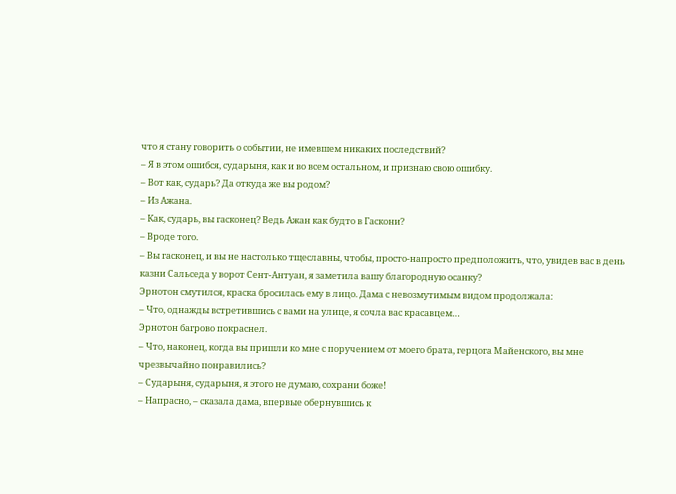что я стану говорить о событии, не имевшем никаких последствий?
– Я в этом ошибся, сударыня, как и во всем остальном, и признаю свою ошибку.
– Вот как, сударь? Да откуда же вы родом?
– Из Ажана.
– Как, сударь, вы гасконец? Ведь Ажан как будто в Гаскони?
– Вроде того.
– Вы гасконец, и вы не настолько тщеславны, чтобы, просто-напросто предположить, что, увидев вас в день казни Сальседа у ворот Сент-Антуан, я заметила вашу благородную осанку?
Эрнотон смутился, краска бросилась ему в лицо. Дама с невозмутимым видом продолжала:
– Что, однажды встретившись с вами на улице, я сочла вас красавцем…
Эрнотон багрово покраснел.
– Что, наконец, когда вы пришли ко мне с поручением от моего брата, герцога Майенского, вы мне чрезвычайно понравились?
– Сударыня, сударыня, я этого не думаю, сохрани боже!
– Напрасно, – сказала дама, впервые обернувшись к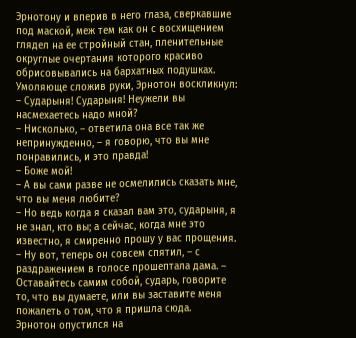Эрнотону и вперив в него глаза, сверкавшие под маской, меж тем как он с восхищением глядел на ее стройный стан, пленительные округлые очертания которого красиво обрисовывались на бархатных подушках.
Умоляюще сложив руки, Эрнотон воскликнул:
– Сударыня! Сударыня! Неужели вы насмехаетесь надо мной?
– Нисколько, – ответила она все так же непринужденно, – я говорю, что вы мне понравились, и это правда!
– Боже мой!
– А вы сами разве не осмелились сказать мне, что вы меня любите?
– Но ведь когда я сказал вам это, сударыня, я не знал, кто вы; а сейчас, когда мне это известно, я смиренно прошу у вас прощения.
– Ну вот, теперь он совсем спятил, – с раздражением в голосе прошептала дама. – Оставайтесь самим собой, сударь, говорите то, что вы думаете, или вы заставите меня пожалеть о том, что я пришла сюда.
Эрнотон опустился на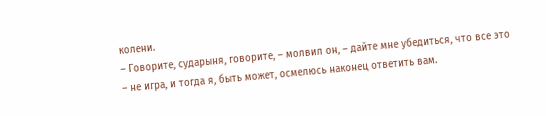колени.
– Говорите, сударыня, говорите, – молвил он, – дайте мне убедиться, что все это – не игра, и тогда я, быть может, осмелюсь наконец ответить вам.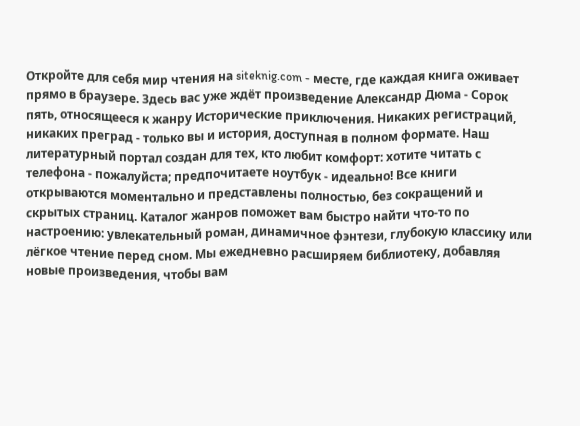Откройте для себя мир чтения на siteknig.com - месте, где каждая книга оживает прямо в браузере. Здесь вас уже ждёт произведение Александр Дюма - Сорок пять, относящееся к жанру Исторические приключения. Никаких регистраций, никаких преград - только вы и история, доступная в полном формате. Наш литературный портал создан для тех, кто любит комфорт: хотите читать с телефона - пожалуйста; предпочитаете ноутбук - идеально! Все книги открываются моментально и представлены полностью, без сокращений и скрытых страниц. Каталог жанров поможет вам быстро найти что-то по настроению: увлекательный роман, динамичное фэнтези, глубокую классику или лёгкое чтение перед сном. Мы ежедневно расширяем библиотеку, добавляя новые произведения, чтобы вам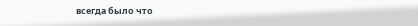всегда было что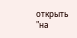открыть "на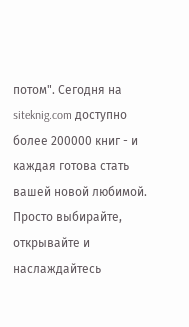потом". Сегодня на siteknig.com доступно более 200000 книг - и каждая готова стать вашей новой любимой. Просто выбирайте, открывайте и наслаждайтесь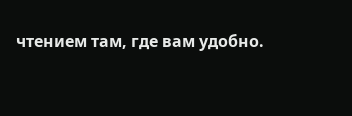чтением там, где вам удобно.